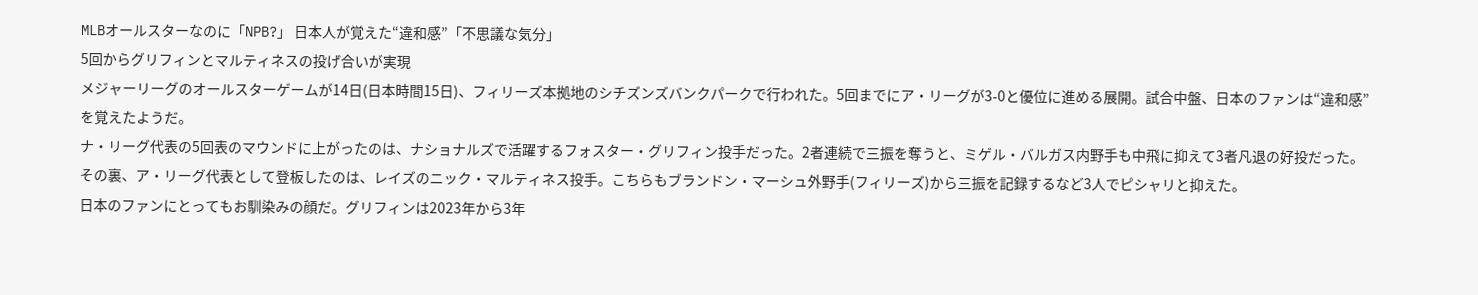MLBオールスターなのに「NPB?」 日本人が覚えた“違和感”「不思議な気分」
5回からグリフィンとマルティネスの投げ合いが実現
メジャーリーグのオールスターゲームが14日(日本時間15日)、フィリーズ本拠地のシチズンズバンクパークで行われた。5回までにア・リーグが3-0と優位に進める展開。試合中盤、日本のファンは“違和感”を覚えたようだ。
ナ・リーグ代表の5回表のマウンドに上がったのは、ナショナルズで活躍するフォスター・グリフィン投手だった。2者連続で三振を奪うと、ミゲル・バルガス内野手も中飛に抑えて3者凡退の好投だった。その裏、ア・リーグ代表として登板したのは、レイズのニック・マルティネス投手。こちらもブランドン・マーシュ外野手(フィリーズ)から三振を記録するなど3人でピシャリと抑えた。
日本のファンにとってもお馴染みの顔だ。グリフィンは2023年から3年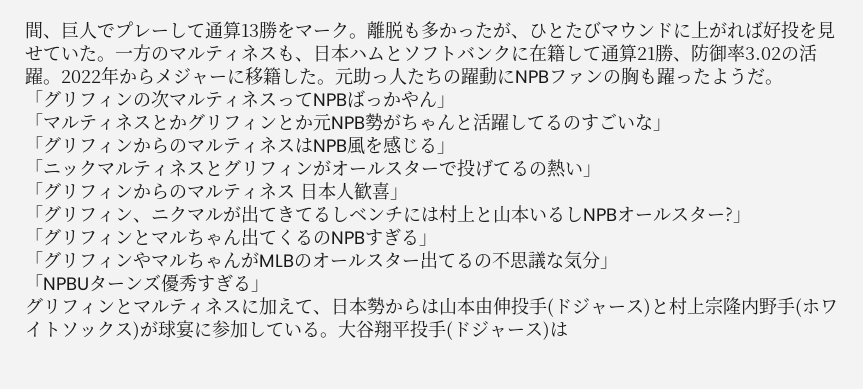間、巨人でプレーして通算13勝をマーク。離脱も多かったが、ひとたびマウンドに上がれば好投を見せていた。一方のマルティネスも、日本ハムとソフトバンクに在籍して通算21勝、防御率3.02の活躍。2022年からメジャーに移籍した。元助っ人たちの躍動にNPBファンの胸も躍ったようだ。
「グリフィンの次マルティネスってNPBばっかやん」
「マルティネスとかグリフィンとか元NPB勢がちゃんと活躍してるのすごいな」
「グリフィンからのマルティネスはNPB風を感じる」
「ニックマルティネスとグリフィンがオールスターで投げてるの熱い」
「グリフィンからのマルティネス 日本人歓喜」
「グリフィン、ニクマルが出てきてるしベンチには村上と山本いるしNPBオールスター?」
「グリフィンとマルちゃん出てくるのNPBすぎる」
「グリフィンやマルちゃんがMLBのオールスター出てるの不思議な気分」
「NPBUターンズ優秀すぎる」
グリフィンとマルティネスに加えて、日本勢からは山本由伸投手(ドジャース)と村上宗隆内野手(ホワイトソックス)が球宴に参加している。大谷翔平投手(ドジャース)は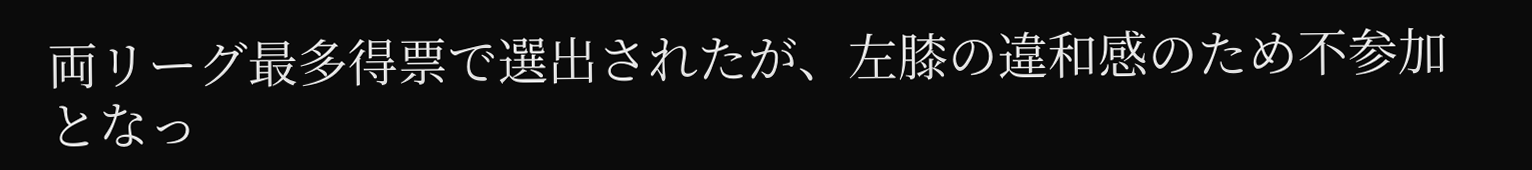両リーグ最多得票で選出されたが、左膝の違和感のため不参加となっ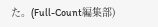た。(Full-Count編集部)